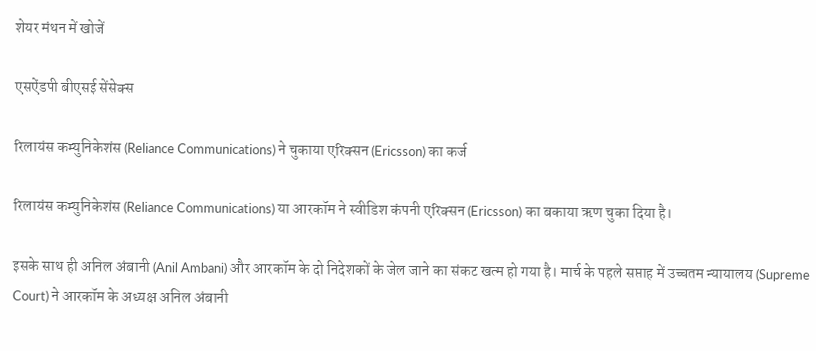शेयर मंथन में खोजें

एसऐंडपी बीएसई सेंसेक्स

रिलायंस कम्युनिकेशंस (Reliance Communications) ने चुकाया एरिक्सन (Ericsson) का कर्ज

रिलायंस कम्युनिकेशंस (Reliance Communications) या आरकॉम ने स्वीडिश कंपनी एरिक्सन (Ericsson) का बकाया ऋण चुका दिया है।

इसके साथ ही अनिल अंबानी (Anil Ambani) और आरकॉम के दो निदेशकों के जेल जाने का संकट खत्म हो गया है। मार्च के पहले सप्ताह में उच्चतम न्यायालय (Supreme Court) ने आरकॉम के अध्यक्ष अनिल अंबानी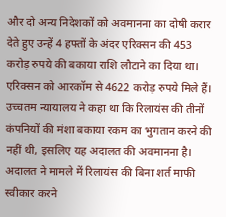और दो अन्य निदेशकों को अवमानना का दोषी करार देते हुए उन्हें 4 हफ्तों के अंदर एरिक्सन की 453 करोड़ रुपये की बकाया राशि लौटाने का दिया था। एरिक्सन को आरकॉम से 4622 करोड़ रुपये मिले हैं।
उच्चतम न्यायालय ने कहा था कि रिलायंस की तीनों कंपनियों की मंशा बकाया रकम का भुगतान करने की नहीं थी, इसलिए यह अदालत की अवमानना है। अदालत ने मामले में रिलायंस की बिना शर्त माफी स्वीकार करने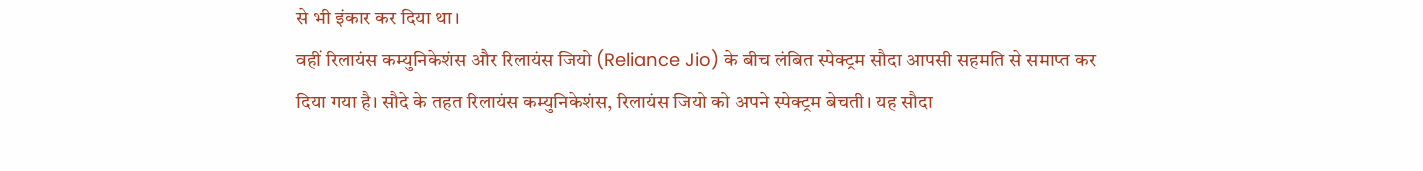से भी इंकार कर दिया था।
वहीं रिलायंस कम्युनिकेशंस और रिलायंस जियो (Reliance Jio) के बीच लंबित स्पेक्ट्रम सौदा आपसी सहमति से समाप्त कर दिया गया है। सौदे के तहत रिलायंस कम्युनिकेशंस, रिलायंस जियो को अपने स्पेक्ट्रम बेचती। यह सौदा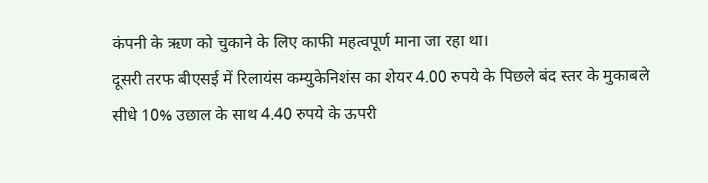कंपनी के ऋण को चुकाने के लिए काफी महत्वपूर्ण माना जा रहा था।
दूसरी तरफ बीएसई में रिलायंस कम्युकेनिशंस का शेयर 4.00 रुपये के पिछले बंद स्तर के मुकाबले सीधे 10% उछाल के साथ 4.40 रुपये के ऊपरी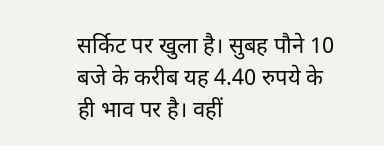सर्किट पर खुला है। सुबह पौने 10 बजे के करीब यह 4.40 रुपये के ही भाव पर है। वहीं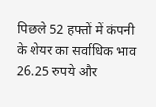पिछले 52 हफ्तों में कंपनी के शेयर का सर्वाधिक भाव 26.25 रुपये और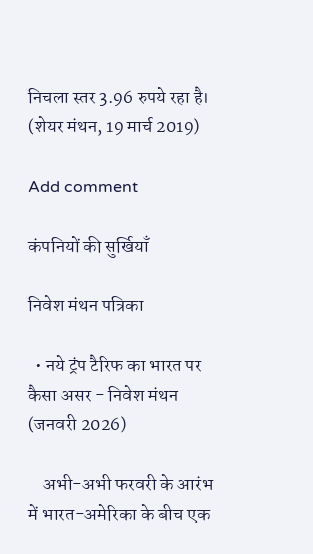निचला स्तर 3.96 रुपये रहा है। (शेयर मंथन, 19 मार्च 2019)

Add comment

कंपनियों की सुर्खियाँ

निवेश मंथन पत्रिका

  • नये ट्रंप टैरिफ का भारत पर कैसा असर - निवेश मंथन (जनवरी 2026)

    अभी-अभी फरवरी के आरंभ में भारत-अमेरिका के बीच एक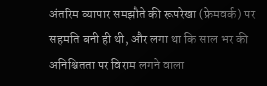अंतरिम व्यापार समझौते की रूपरेखा (फ्रेमवर्क) पर सहमति बनी ही थी, और लगा था कि साल भर की अनिश्चितता पर विराम लगने वाला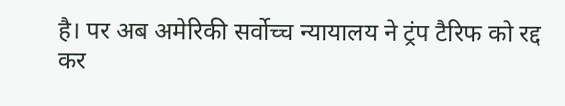है। पर अब अमेरिकी सर्वोच्च न्यायालय ने ट्रंप टैरिफ को रद्द कर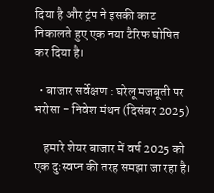दिया है और ट्रंप ने इसकी काट निकालते हुए एक नया टैरिफ घोषित कर दिया है।

  • बाजार सर्वेक्षण : घरेलू मजबूती पर भरोसा - निवेश मंथन (दिसंबर 2025)

    हमारे शेयर बाजार में वर्ष 2025 को एक दुःस्वप्न की तरह समझा जा रहा है।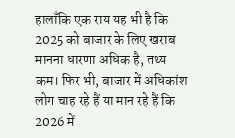हालाँकि एक राय यह भी है कि 2025 को बाजार के लिए खराब मानना धारणा अधिक है, तथ्य कम। फिर भी, बाजार में अधिकांश लोग चाह रहे हैं या मान रहे हैं कि 2026 में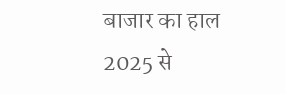बाजार का हाल 2025 से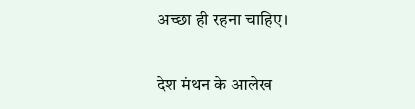अच्छा ही रहना चाहिए।

देश मंथन के आलेख